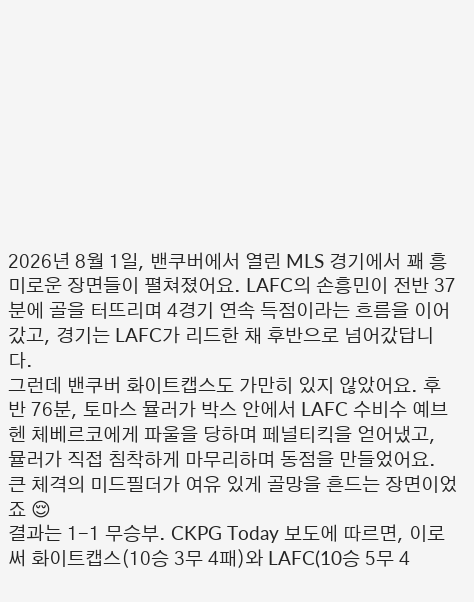2026년 8월 1일, 밴쿠버에서 열린 MLS 경기에서 꽤 흥미로운 장면들이 펼쳐졌어요. LAFC의 손흥민이 전반 37분에 골을 터뜨리며 4경기 연속 득점이라는 흐름을 이어갔고, 경기는 LAFC가 리드한 채 후반으로 넘어갔답니다.
그런데 밴쿠버 화이트캡스도 가만히 있지 않았어요. 후반 76분, 토마스 뮬러가 박스 안에서 LAFC 수비수 예브헨 체베르코에게 파울을 당하며 페널티킥을 얻어냈고, 뮬러가 직접 침착하게 마무리하며 동점을 만들었어요. 큰 체격의 미드필더가 여유 있게 골망을 흔드는 장면이었죠 😌
결과는 1-1 무승부. CKPG Today 보도에 따르면, 이로써 화이트캡스(10승 3무 4패)와 LAFC(10승 5무 4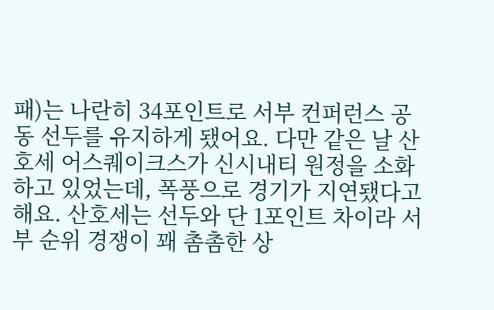패)는 나란히 34포인트로 서부 컨퍼런스 공동 선두를 유지하게 됐어요. 다만 같은 날 산호세 어스퀘이크스가 신시내티 원정을 소화하고 있었는데, 폭풍으로 경기가 지연됐다고 해요. 산호세는 선두와 단 1포인트 차이라 서부 순위 경쟁이 꽤 촘촘한 상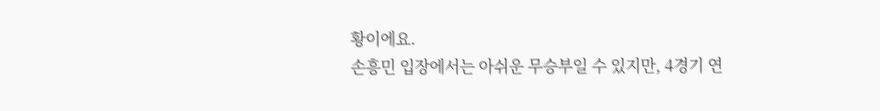황이에요.
손흥민 입장에서는 아쉬운 무승부일 수 있지만, 4경기 연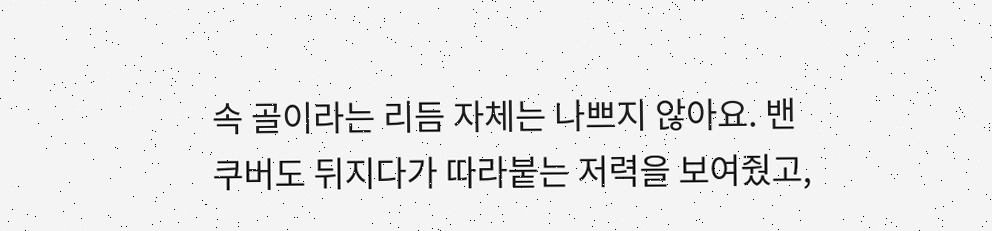속 골이라는 리듬 자체는 나쁘지 않아요. 밴쿠버도 뒤지다가 따라붙는 저력을 보여줬고,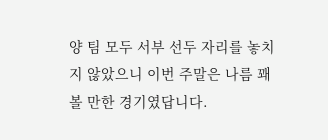양 팀 모두 서부 선두 자리를 놓치지 않았으니 이번 주말은 나름 꽤 볼 만한 경기였답니다.